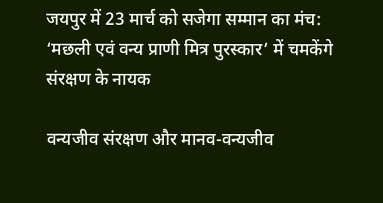जयपुर में 23 मार्च को सजेगा सम्मान का मंच: ‘मछली एवं वन्य प्राणी मित्र पुरस्कार’ में चमकेंगे संरक्षण के नायक

वन्यजीव संरक्षण और मानव-वन्यजीव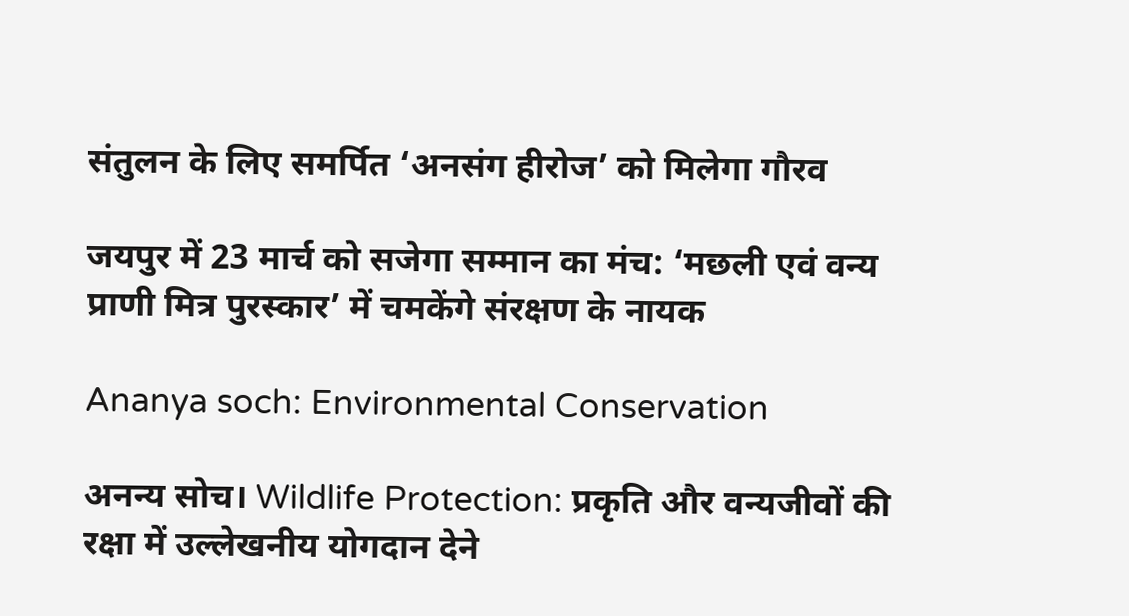संतुलन के लिए समर्पित ‘अनसंग हीरोज’ को मिलेगा गौरव

जयपुर में 23 मार्च को सजेगा सम्मान का मंच: ‘मछली एवं वन्य प्राणी मित्र पुरस्कार’ में चमकेंगे संरक्षण के नायक

Ananya soch: Environmental Conservation

अनन्य सोच। Wildlife Protection: प्रकृति और वन्यजीवों की रक्षा में उल्लेखनीय योगदान देने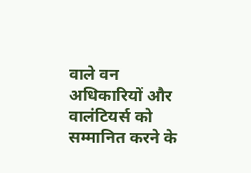वाले वन अधिकारियों और वालंटियर्स को सम्मानित करने के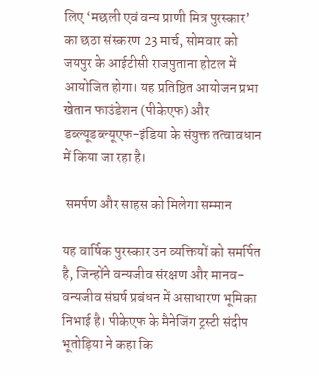लिए ‘मछली एवं वन्य प्राणी मित्र पुरस्कार’ का छठा संस्करण 23 मार्च, सोमवार को जयपुर के आईटीसी राजपुताना होटल में आयोजित होगा। यह प्रतिष्ठित आयोजन प्रभा खेतान फाउंडेशन (पीकेएफ) और डब्ल्यूडब्ल्यूएफ-इंडिया के संयुक्त तत्वावधान में किया जा रहा है।

 समर्पण और साहस को मिलेगा सम्मान

यह वार्षिक पुरस्कार उन व्यक्तियों को समर्पित है, जिन्होंने वन्यजीव संरक्षण और मानव-वन्यजीव संघर्ष प्रबंधन में असाधारण भूमिका निभाई है। पीकेएफ के मैनेजिंग ट्रस्टी संदीप भूतोड़िया ने कहा कि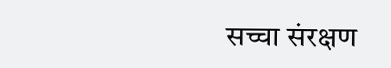सच्चा संरक्षण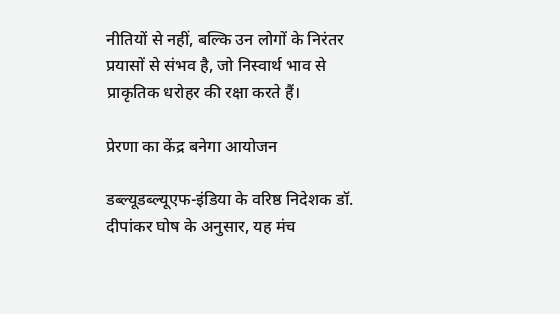नीतियों से नहीं, बल्कि उन लोगों के निरंतर प्रयासों से संभव है, जो निस्वार्थ भाव से प्राकृतिक धरोहर की रक्षा करते हैं।

प्रेरणा का केंद्र बनेगा आयोजन

डब्ल्यूडब्ल्यूएफ-इंडिया के वरिष्ठ निदेशक डॉ. दीपांकर घोष के अनुसार, यह मंच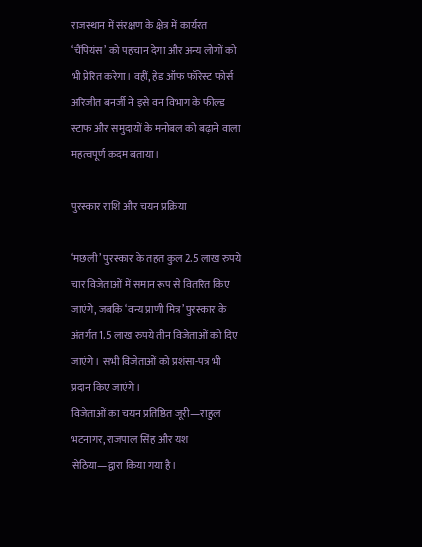राजस्थान में संरक्षण के क्षेत्र में कार्यरत ‘चैंपियंस’ को पहचान देगा और अन्य लोगों को भी प्रेरित करेगा। वहीं, हेड ऑफ फॉरेस्ट फोर्स अरिजीत बनर्जी ने इसे वन विभाग के फील्ड स्टाफ और समुदायों के मनोबल को बढ़ाने वाला महत्वपूर्ण कदम बताया।

पुरस्कार राशि और चयन प्रक्रिया

‘मछली’ पुरस्कार के तहत कुल 2.5 लाख रुपये चार विजेताओं में समान रूप से वितरित किए जाएंगे, जबकि ‘वन्य प्राणी मित्र’ पुरस्कार के अंतर्गत 1.5 लाख रुपये तीन विजेताओं को दिए जाएंगे। सभी विजेताओं को प्रशंसा-पत्र भी प्रदान किए जाएंगे।
विजेताओं का चयन प्रतिष्ठित जूरी—राहुल भटनागर, राजपाल सिंह और यश सेठिया—द्वारा किया गया है।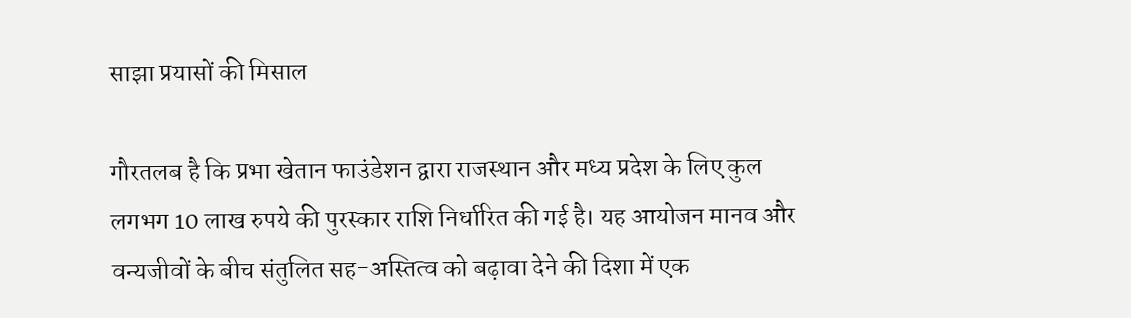साझा प्रयासों की मिसाल

गौरतलब है कि प्रभा खेतान फाउंडेशन द्वारा राजस्थान और मध्य प्रदेश के लिए कुल लगभग 10 लाख रुपये की पुरस्कार राशि निर्धारित की गई है। यह आयोजन मानव और वन्यजीवों के बीच संतुलित सह-अस्तित्व को बढ़ावा देने की दिशा में एक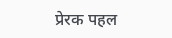प्रेरक पहल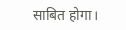साबित होगा।